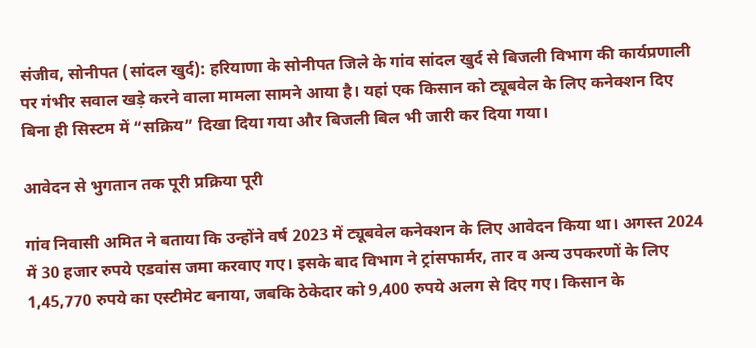संजीव, सोनीपत (सांदल खुर्द): हरियाणा के सोनीपत जिले के गांव सांदल खुर्द से बिजली विभाग की कार्यप्रणाली पर गंभीर सवाल खड़े करने वाला मामला सामने आया है। यहां एक किसान को ट्यूबवेल के लिए कनेक्शन दिए बिना ही सिस्टम में “सक्रिय” दिखा दिया गया और बिजली बिल भी जारी कर दिया गया।

आवेदन से भुगतान तक पूरी प्रक्रिया पूरी

गांव निवासी अमित ने बताया कि उन्होंने वर्ष 2023 में ट्यूबवेल कनेक्शन के लिए आवेदन किया था। अगस्त 2024 में 30 हजार रुपये एडवांस जमा करवाए गए। इसके बाद विभाग ने ट्रांसफार्मर, तार व अन्य उपकरणों के लिए 1,45,770 रुपये का एस्टीमेट बनाया, जबकि ठेकेदार को 9,400 रुपये अलग से दिए गए। किसान के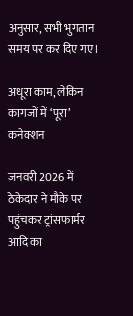अनुसार, सभी भुगतान समय पर कर दिए गए।

अधूरा काम, लेकिन कागजों में ‘पूरा’ कनेक्शन

जनवरी 2026 में ठेकेदार ने मौके पर पहुंचकर ट्रांसफार्मर आदि का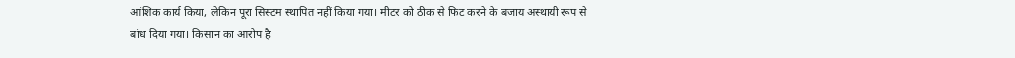आंशिक कार्य किया, लेकिन पूरा सिस्टम स्थापित नहीं किया गया। मीटर को ठीक से फिट करने के बजाय अस्थायी रूप से बांध दिया गया। किसान का आरोप है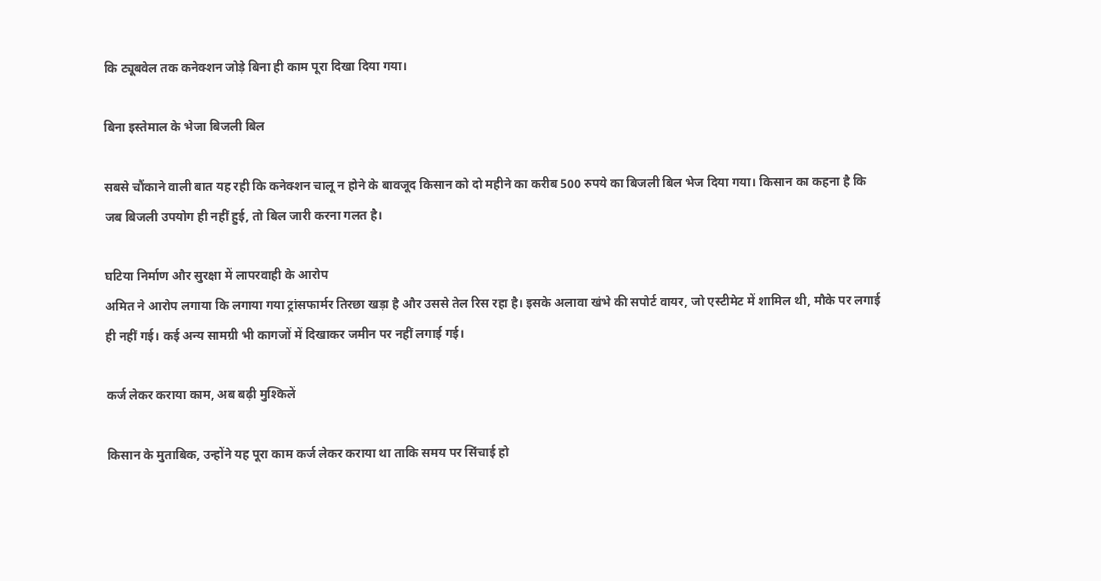कि ट्यूबवेल तक कनेक्शन जोड़े बिना ही काम पूरा दिखा दिया गया।

बिना इस्तेमाल के भेजा बिजली बिल

सबसे चौंकाने वाली बात यह रही कि कनेक्शन चालू न होने के बावजूद किसान को दो महीने का करीब 500 रुपये का बिजली बिल भेज दिया गया। किसान का कहना है कि जब बिजली उपयोग ही नहीं हुई, तो बिल जारी करना गलत है।

घटिया निर्माण और सुरक्षा में लापरवाही के आरोप
अमित ने आरोप लगाया कि लगाया गया ट्रांसफार्मर तिरछा खड़ा है और उससे तेल रिस रहा है। इसके अलावा खंभे की सपोर्ट वायर, जो एस्टीमेट में शामिल थी, मौके पर लगाई ही नहीं गई। कई अन्य सामग्री भी कागजों में दिखाकर जमीन पर नहीं लगाई गई।

कर्ज लेकर कराया काम, अब बढ़ी मुश्किलें

किसान के मुताबिक, उन्होंने यह पूरा काम कर्ज लेकर कराया था ताकि समय पर सिंचाई हो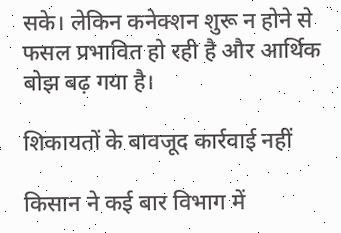सके। लेकिन कनेक्शन शुरू न होने से फसल प्रभावित हो रही है और आर्थिक बोझ बढ़ गया है।

शिकायतों के बावजूद कार्रवाई नहीं

किसान ने कई बार विभाग में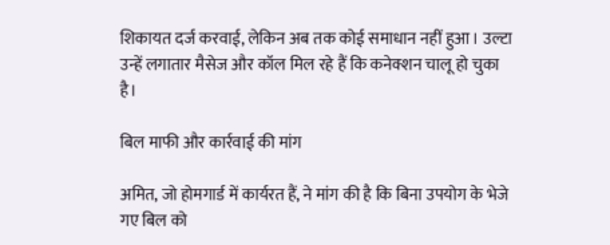शिकायत दर्ज करवाई, लेकिन अब तक कोई समाधान नहीं हुआ। उल्टा उन्हें लगातार मैसेज और कॉल मिल रहे हैं कि कनेक्शन चालू हो चुका है।

बिल माफी और कार्रवाई की मांग

अमित, जो होमगार्ड में कार्यरत हैं, ने मांग की है कि बिना उपयोग के भेजे गए बिल को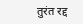तुरंत रद्द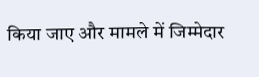किया जाए और मामले में जिम्मेदार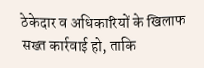ठेकेदार व अधिकारियों के खिलाफ सख्त कार्रवाई हो, ताकि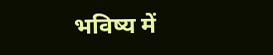भविष्य में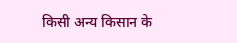किसी अन्य किसान के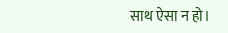साथ ऐसा न हो।